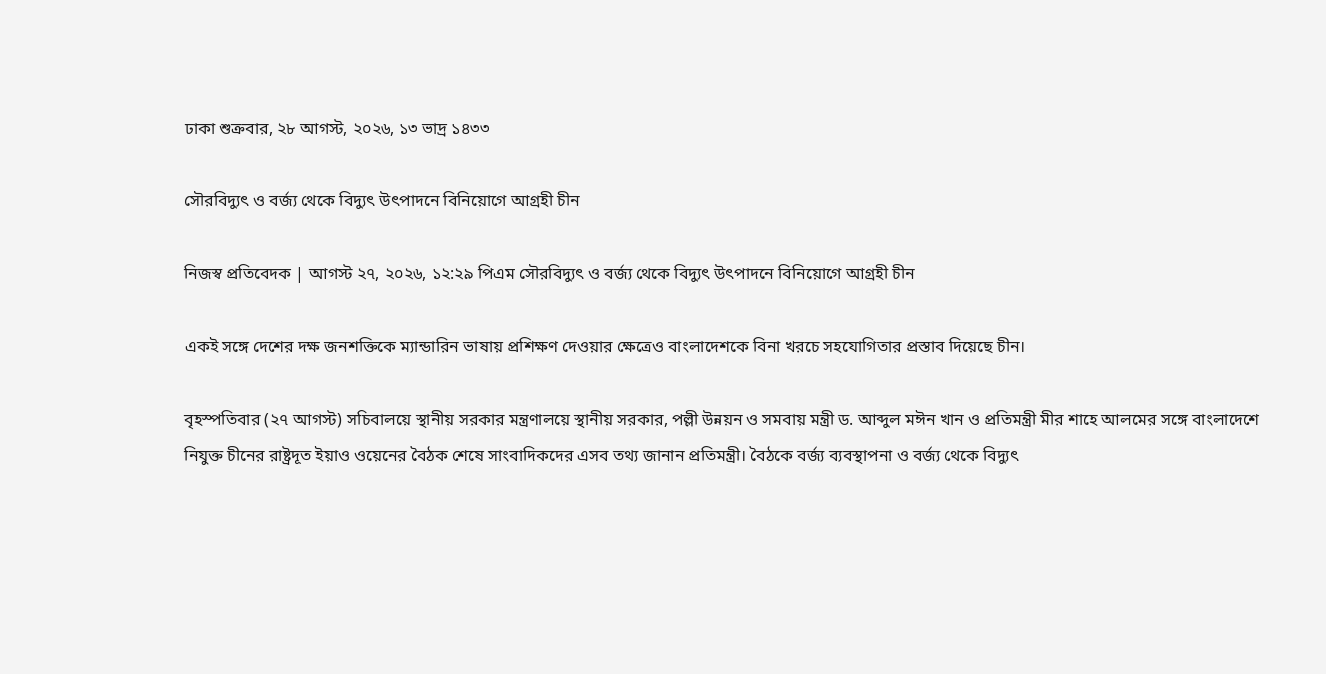ঢাকা শুক্রবার, ২৮ আগস্ট, ২০২৬, ১৩ ভাদ্র ১৪৩৩

সৌরবিদ্যুৎ ও বর্জ্য থেকে বিদ্যুৎ উৎপাদনে বিনিয়োগে আগ্রহী চীন

নিজস্ব প্রতিবেদক | আগস্ট ২৭, ২০২৬, ১২:২৯ পিএম সৌরবিদ্যুৎ ও বর্জ্য থেকে বিদ্যুৎ উৎপাদনে বিনিয়োগে আগ্রহী চীন

একই সঙ্গে দেশের দক্ষ জনশক্তিকে ম্যান্ডারিন ভাষায় প্রশিক্ষণ দেওয়ার ক্ষেত্রেও বাংলাদেশকে বিনা খরচে সহযোগিতার প্রস্তাব দিয়েছে চীন।

বৃহস্পতিবার (২৭ আগস্ট) সচিবালয়ে স্থানীয় সরকার মন্ত্রণালয়ে স্থানীয় সরকার, পল্লী উন্নয়ন ও সমবায় মন্ত্রী ড. আব্দুল মঈন খান ও প্রতিমন্ত্রী মীর শাহে আলমের সঙ্গে বাংলাদেশে নিযুক্ত চীনের রাষ্ট্রদূত ইয়াও ওয়েনের বৈঠক শেষে সাংবাদিকদের এসব তথ্য জানান প্রতিমন্ত্রী। বৈঠকে বর্জ্য ব্যবস্থাপনা ও বর্জ্য থেকে বিদ্যুৎ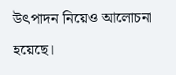উৎপাদন নিয়েও আলোচনা হয়েছে।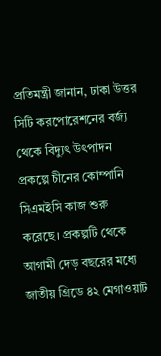প্রতিমন্ত্রী জানান, ঢাকা উত্তর সিটি করপোরেশনের বর্জ্য থেকে বিদ্যুৎ উৎপাদন প্রকল্পে চীনের কোম্পানি সিএমইসি কাজ শুরু করেছে। প্রকল্পটি থেকে আগামী দেড় বছরের মধ্যে জাতীয় গ্রিডে ৪২ মেগাওয়াট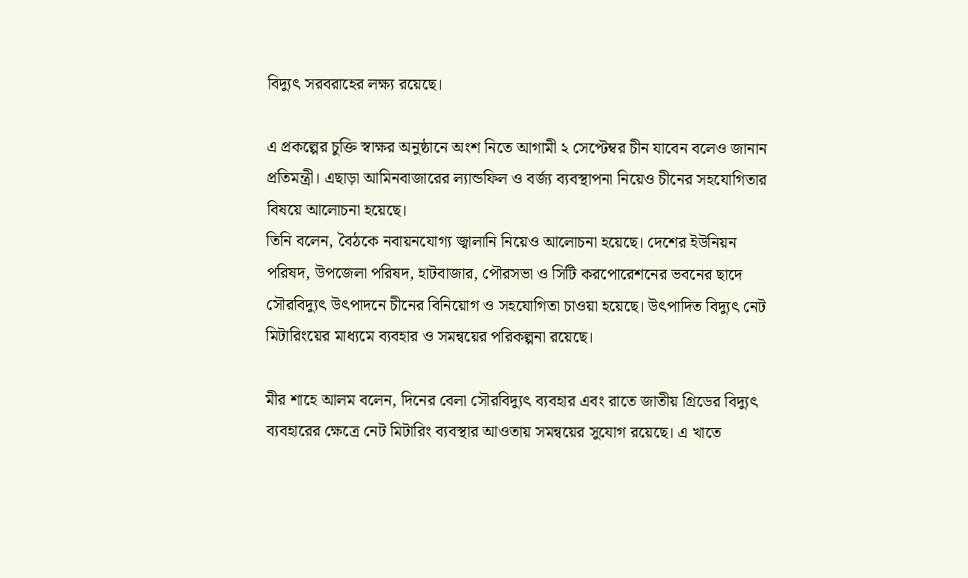বিদ্যুৎ সরবরাহের লক্ষ্য রয়েছে।

এ প্রকল্পের চুক্তি স্বাক্ষর অনুষ্ঠানে অংশ নিতে আগামী ২ সেপ্টেম্বর চীন যাবেন বলেও জানান প্রতিমন্ত্রী। এছাড়া আমিনবাজারের ল্যান্ডফিল ও বর্জ্য ব্যবস্থাপনা নিয়েও চীনের সহযোগিতার বিষয়ে আলোচনা হয়েছে।
তিনি বলেন, বৈঠকে নবায়নযোগ্য জ্বালানি নিয়েও আলোচনা হয়েছে। দেশের ইউনিয়ন পরিষদ, উপজেলা পরিষদ, হাটবাজার, পৌরসভা ও সিটি করপোরেশনের ভবনের ছাদে সৌরবিদ্যুৎ উৎপাদনে চীনের বিনিয়োগ ও সহযোগিতা চাওয়া হয়েছে। উৎপাদিত বিদ্যুৎ নেট মিটারিংয়ের মাধ্যমে ব্যবহার ও সমন্বয়ের পরিকল্পনা রয়েছে।

মীর শাহে আলম বলেন, দিনের বেলা সৌরবিদ্যুৎ ব্যবহার এবং রাতে জাতীয় গ্রিডের বিদ্যুৎ ব্যবহারের ক্ষেত্রে নেট মিটারিং ব্যবস্থার আওতায় সমন্বয়ের সুযোগ রয়েছে। এ খাতে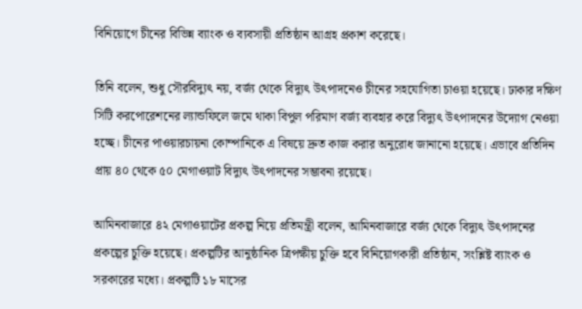বিনিয়োগে চীনের বিভিন্ন ব্যাংক ও ব্যবসায়ী প্রতিষ্ঠান আগ্রহ প্রকাশ করেছে।

তিনি বলেন, শুধু সৌরবিদ্যুৎ নয়, বর্জ্য থেকে বিদ্যুৎ উৎপাদনেও চীনের সহযোগিতা চাওয়া হয়েছে। ঢাকার দক্ষিণ সিটি করপোরেশনের ল্যান্ডফিলে জমে থাকা বিপুল পরিমাণ বর্জ্য ব্যবহার করে বিদ্যুৎ উৎপাদনের উদ্যোগ নেওয়া হচ্ছে। চীনের পাওয়ারচায়না কোম্পানিকে এ বিষয়ে দ্রুত কাজ করার অনুরোধ জানানো হয়েছে। এভাবে প্রতিদিন প্রায় ৪০ থেকে ৫০ মেগাওয়াট বিদ্যুৎ উৎপাদনের সম্ভাবনা রয়েছে।

আমিনবাজারে ৪২ মেগাওয়াটের প্রকল্প নিয়ে প্রতিমন্ত্রী বলেন, আমিনবাজারে বর্জ্য থেকে বিদ্যুৎ উৎপাদনের প্রকল্পের চুক্তি হয়েছে। প্রকল্পটির আনুষ্ঠানিক ত্রিপক্ষীয় চুক্তি হবে বিনিয়োগকারী প্রতিষ্ঠান, সংশ্লিষ্ট ব্যাংক ও সরকারের মধ্যে। প্রকল্পটি ১৮ মাসের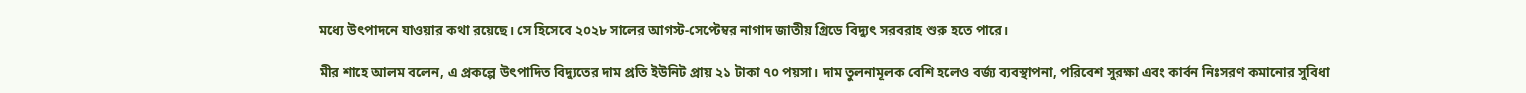মধ্যে উৎপাদনে যাওয়ার কথা রয়েছে। সে হিসেবে ২০২৮ সালের আগস্ট-সেপ্টেম্বর নাগাদ জাতীয় গ্রিডে বিদ্যুৎ সরবরাহ শুরু হতে পারে।

মীর শাহে আলম বলেন, এ প্রকল্পে উৎপাদিত বিদ্যুতের দাম প্রতি ইউনিট প্রায় ২১ টাকা ৭০ পয়সা। দাম তুলনামূলক বেশি হলেও বর্জ্য ব্যবস্থাপনা, পরিবেশ সুরক্ষা এবং কার্বন নিঃসরণ কমানোর সুবিধা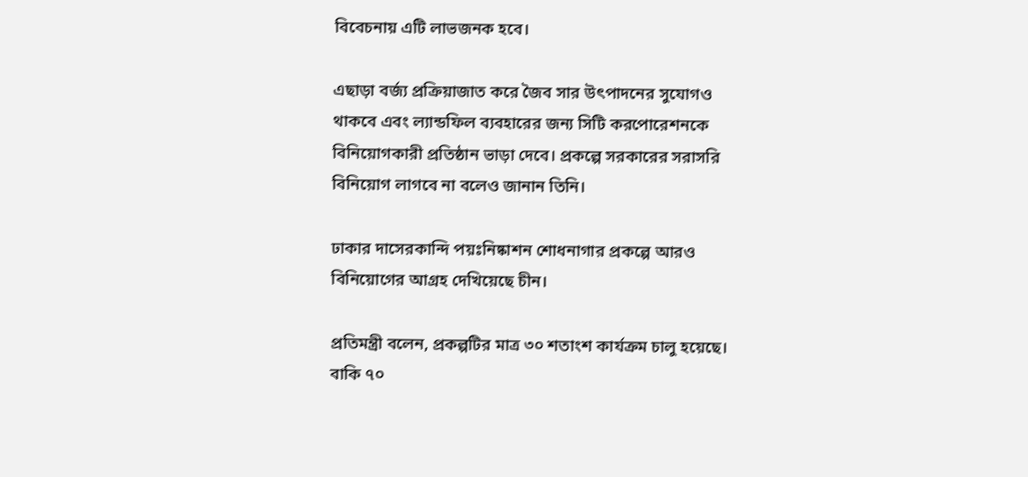বিবেচনায় এটি লাভজনক হবে।

এছাড়া বর্জ্য প্রক্রিয়াজাত করে জৈব সার উৎপাদনের সুযোগও থাকবে এবং ল্যান্ডফিল ব্যবহারের জন্য সিটি করপোরেশনকে বিনিয়োগকারী প্রতিষ্ঠান ভাড়া দেবে। প্রকল্পে সরকারের সরাসরি বিনিয়োগ লাগবে না বলেও জানান তিনি।

ঢাকার দাসেরকান্দি পয়ঃনিষ্কাশন শোধনাগার প্রকল্পে আরও বিনিয়োগের আগ্রহ দেখিয়েছে চীন।

প্রতিমন্ত্রী বলেন, প্রকল্পটির মাত্র ৩০ শতাংশ কার্যক্রম চালু হয়েছে। বাকি ৭০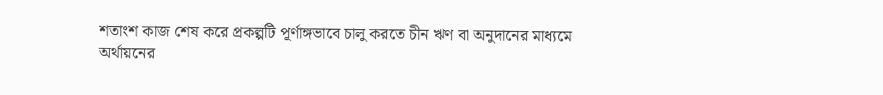শতাংশ কাজ শেষ করে প্রকল্পটি পূর্ণাঙ্গভাবে চালু করতে চীন ঋণ বা অনুদানের মাধ্যমে অর্থায়নের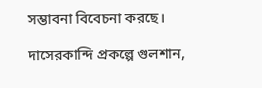সম্ভাবনা বিবেচনা করছে।

দাসেরকান্দি প্রকল্পে গুলশান,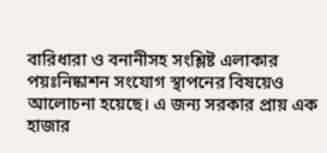বারিধারা ও বনানীসহ সংশ্লিষ্ট এলাকার পয়ঃনিষ্কাশন সংযোগ স্থাপনের বিষয়েও আলোচনা হয়েছে। এ জন্য সরকার প্রায় এক হাজার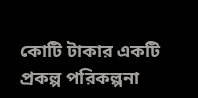কোটি টাকার একটি প্রকল্প পরিকল্পনা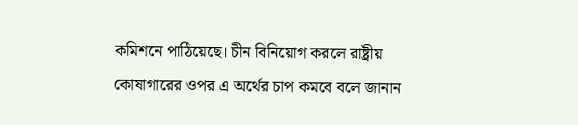কমিশনে পাঠিয়েছে। চীন বিনিয়োগ করলে রাষ্ট্রীয় কোষাগারের ওপর এ অর্থের চাপ কমবে বলে জানান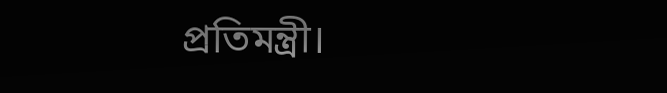প্রতিমন্ত্রী।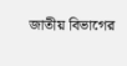জাতীয় বিভাগের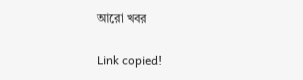আরো খবর

Link copied!